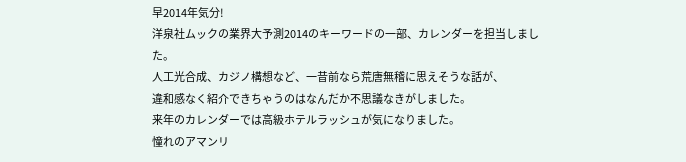早2014年気分!
洋泉社ムックの業界大予測2014のキーワードの一部、カレンダーを担当しました。
人工光合成、カジノ構想など、一昔前なら荒唐無稽に思えそうな話が、
違和感なく紹介できちゃうのはなんだか不思議なきがしました。
来年のカレンダーでは高級ホテルラッシュが気になりました。
憧れのアマンリ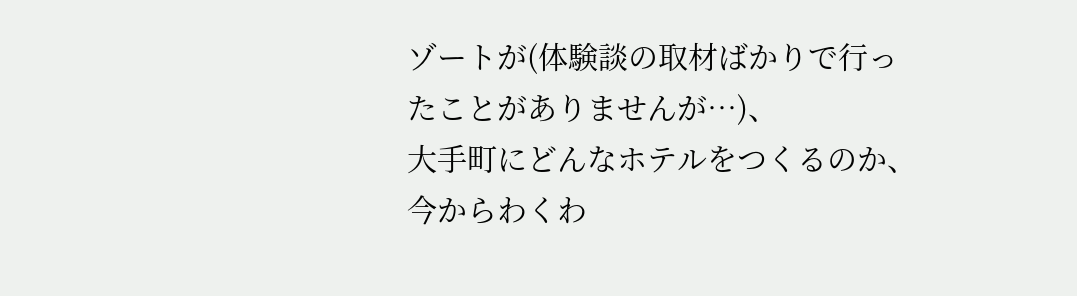ゾートが(体験談の取材ばかりで行ったことがありませんが…)、
大手町にどんなホテルをつくるのか、今からわくわ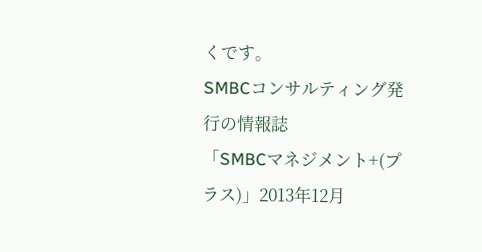くです。
SMBCコンサルティング発行の情報誌
「SMBCマネジメント+(プラス)」2013年12月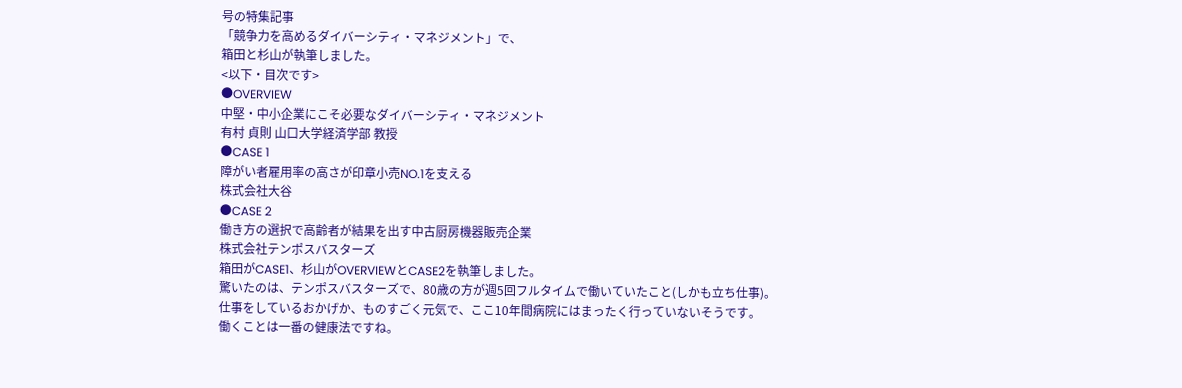号の特集記事
「競争力を高めるダイバーシティ・マネジメント」で、
箱田と杉山が執筆しました。
<以下・目次です>
●OVERVIEW
中堅・中小企業にこそ必要なダイバーシティ・マネジメント
有村 貞則 山口大学経済学部 教授
●CASE 1
障がい者雇用率の高さが印章小売NO.1を支える
株式会社大谷
●CASE 2
働き方の選択で高齢者が結果を出す中古厨房機器販売企業
株式会社テンポスバスターズ
箱田がCASE1、杉山がOVERVIEWとCASE2を執筆しました。
驚いたのは、テンポスバスターズで、80歳の方が週5回フルタイムで働いていたこと(しかも立ち仕事)。
仕事をしているおかげか、ものすごく元気で、ここ10年間病院にはまったく行っていないそうです。
働くことは一番の健康法ですね。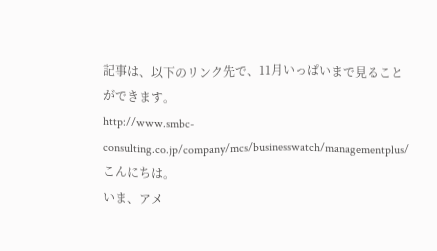記事は、以下のリンク先で、11月いっぱいまで見ることができます。
http://www.smbc-consulting.co.jp/company/mcs/businesswatch/managementplus/
こんにちは。
いま、アメ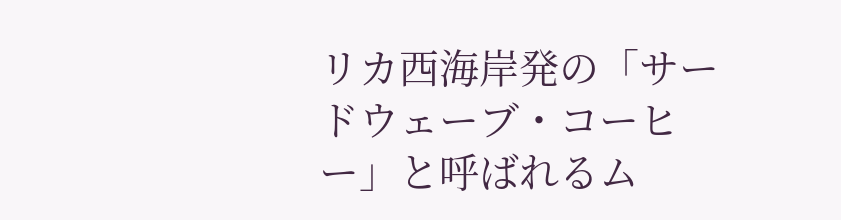リカ西海岸発の「サードウェーブ・コーヒー」と呼ばれるム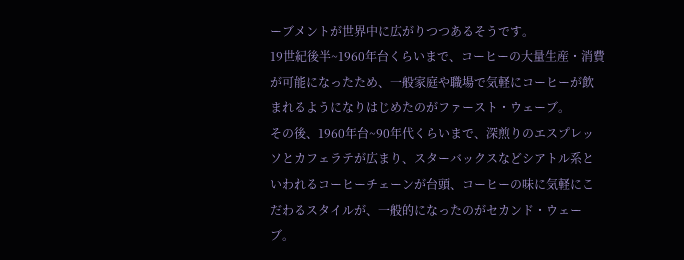ーブメントが世界中に広がりつつあるそうです。
19世紀後半~1960年台くらいまで、コーヒーの大量生産・消費が可能になったため、一般家庭や職場で気軽にコーヒーが飲まれるようになりはじめたのがファースト・ウェーブ。
その後、1960年台~90年代くらいまで、深煎りのエスプレッソとカフェラテが広まり、スターバックスなどシアトル系といわれるコーヒーチェーンが台頭、コーヒーの味に気軽にこだわるスタイルが、一般的になったのがセカンド・ウェーブ。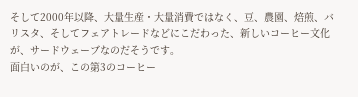そして2000年以降、大量生産・大量消費ではなく、豆、農園、焙煎、バリスタ、そしてフェアトレードなどにこだわった、新しいコーヒー文化が、サードウェーブなのだそうです。
面白いのが、この第3のコーヒー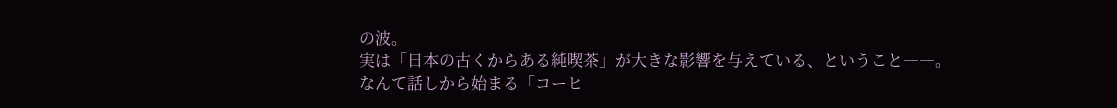の波。
実は「日本の古くからある純喫茶」が大きな影響を与えている、ということ――。
なんて話しから始まる「コーヒ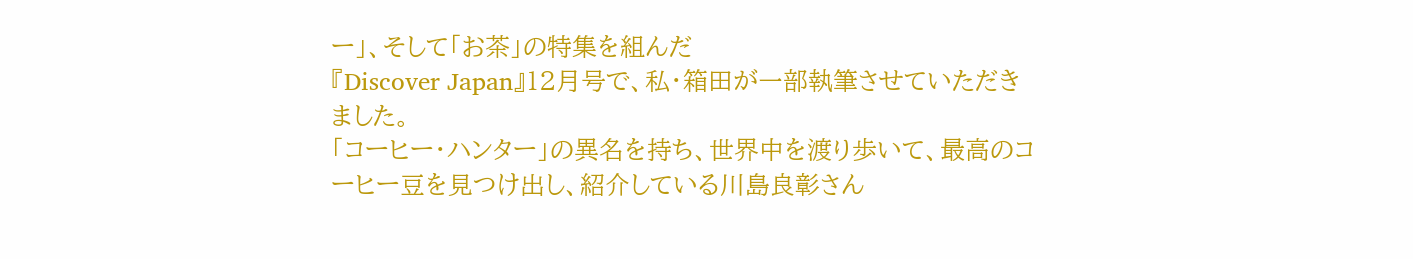ー」、そして「お茶」の特集を組んだ
『Discover Japan』12月号で、私・箱田が一部執筆させていただきました。
「コーヒー・ハンター」の異名を持ち、世界中を渡り歩いて、最高のコーヒー豆を見つけ出し、紹介している川島良彰さん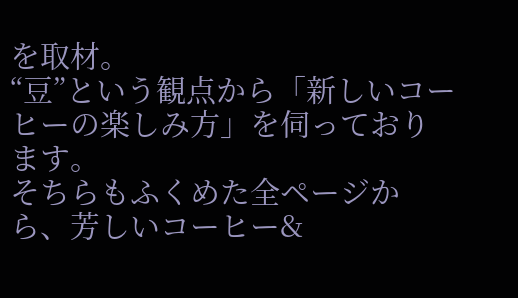を取材。
“豆”という観点から「新しいコーヒーの楽しみ方」を伺っております。
そちらもふくめた全ページから、芳しいコーヒー&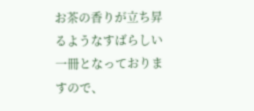お茶の香りが立ち昇るようなすばらしい一冊となっておりますので、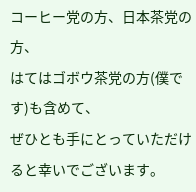コーヒー党の方、日本茶党の方、
はてはゴボウ茶党の方(僕です)も含めて、
ぜひとも手にとっていただけると幸いでございます。